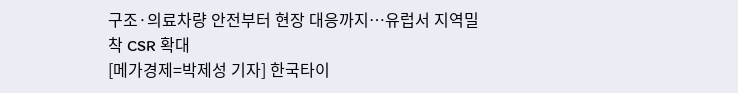구조·의료차량 안전부터 현장 대응까지…유럽서 지역밀착 CSR 확대
[메가경제=박제성 기자] 한국타이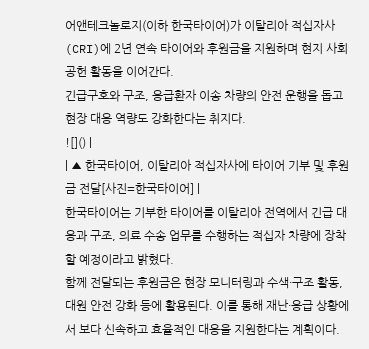어앤테크놀로지(이하 한국타이어)가 이탈리아 적십자사(CRI)에 2년 연속 타이어와 후원금을 지원하며 현지 사회공헌 활동을 이어간다.
긴급구호와 구조, 응급환자 이송 차량의 안전 운행을 돕고 현장 대응 역량도 강화한다는 취지다.
![]() |
| ▲ 한국타이어, 이탈리아 적십자사에 타이어 기부 및 후원금 전달[사진=한국타이어] |
한국타이어는 기부한 타이어를 이탈리아 전역에서 긴급 대응과 구조, 의료 수송 업무를 수행하는 적십자 차량에 장착할 예정이라고 밝혔다.
함께 전달되는 후원금은 현장 모니터링과 수색·구조 활동, 대원 안전 강화 등에 활용된다. 이를 통해 재난·응급 상황에서 보다 신속하고 효율적인 대응을 지원한다는 계획이다.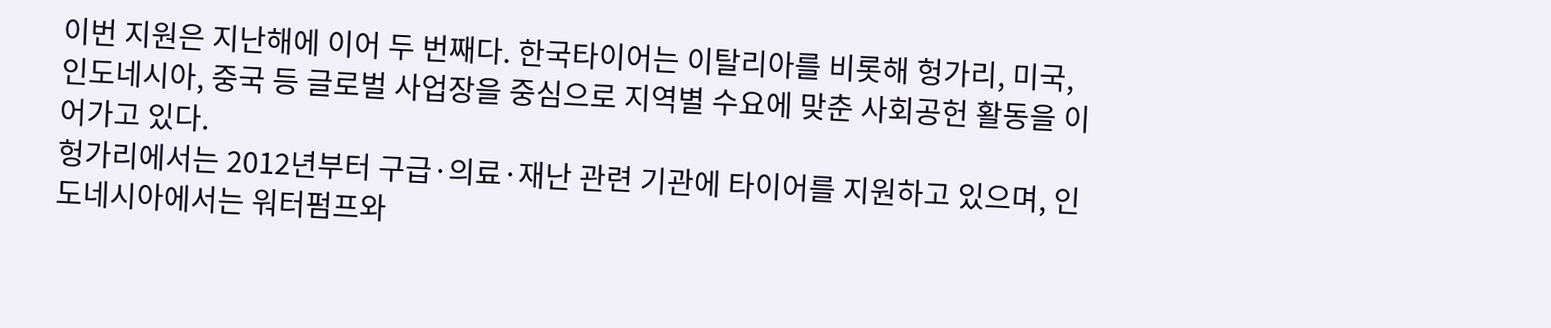이번 지원은 지난해에 이어 두 번째다. 한국타이어는 이탈리아를 비롯해 헝가리, 미국, 인도네시아, 중국 등 글로벌 사업장을 중심으로 지역별 수요에 맞춘 사회공헌 활동을 이어가고 있다.
헝가리에서는 2012년부터 구급·의료·재난 관련 기관에 타이어를 지원하고 있으며, 인도네시아에서는 워터펌프와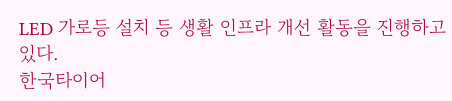LED 가로등 설치 등 생활 인프라 개선 활동을 진행하고 있다.
한국타이어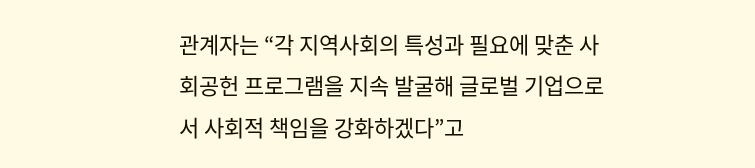관계자는 “각 지역사회의 특성과 필요에 맞춘 사회공헌 프로그램을 지속 발굴해 글로벌 기업으로서 사회적 책임을 강화하겠다”고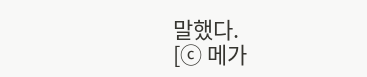말했다.
[ⓒ 메가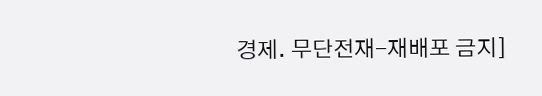경제. 무단전재-재배포 금지]